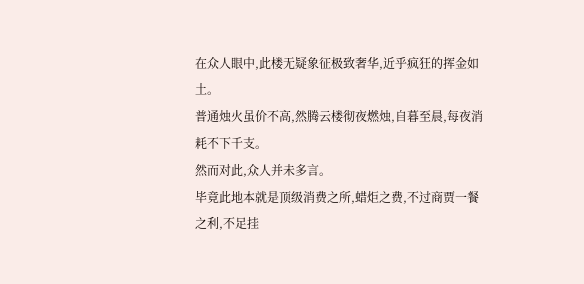在众人眼中,此楼无疑象征极致奢华,近乎疯狂的挥金如土。
普通烛火虽价不高,然腾云楼彻夜燃烛,自暮至晨,每夜消耗不下千支。
然而对此,众人并未多言。
毕竟此地本就是顶级消费之所,蜡炬之费,不过商贾一餐之利,不足挂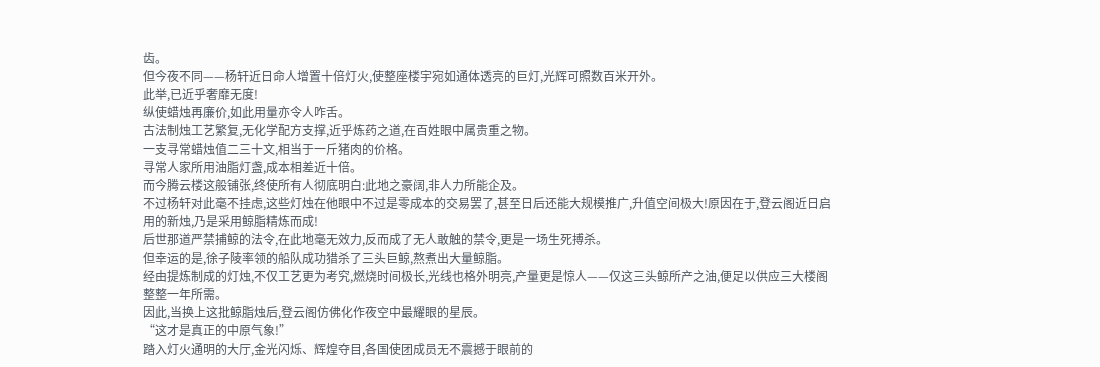齿。
但今夜不同——杨轩近日命人增置十倍灯火,使整座楼宇宛如通体透亮的巨灯,光辉可照数百米开外。
此举,已近乎奢靡无度!
纵使蜡烛再廉价,如此用量亦令人咋舌。
古法制烛工艺繁复,无化学配方支撑,近乎炼药之道,在百姓眼中属贵重之物。
一支寻常蜡烛值二三十文,相当于一斤猪肉的价格。
寻常人家所用油脂灯盏,成本相差近十倍。
而今腾云楼这般铺张,终使所有人彻底明白:此地之豪阔,非人力所能企及。
不过杨轩对此毫不挂虑,这些灯烛在他眼中不过是零成本的交易罢了,甚至日后还能大规模推广,升值空间极大!原因在于,登云阁近日启用的新烛,乃是采用鲸脂精炼而成!
后世那道严禁捕鲸的法令,在此地毫无效力,反而成了无人敢触的禁令,更是一场生死搏杀。
但幸运的是,徐子陵率领的船队成功猎杀了三头巨鲸,熬煮出大量鲸脂。
经由提炼制成的灯烛,不仅工艺更为考究,燃烧时间极长,光线也格外明亮,产量更是惊人——仅这三头鲸所产之油,便足以供应三大楼阁整整一年所需。
因此,当换上这批鲸脂烛后,登云阁仿佛化作夜空中最耀眼的星辰。
“这才是真正的中原气象!”
踏入灯火通明的大厅,金光闪烁、辉煌夺目,各国使团成员无不震撼于眼前的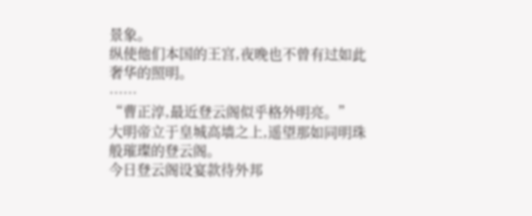景象。
纵使他们本国的王宫,夜晚也不曾有过如此奢华的照明。
……
“曹正淳,最近登云阁似乎格外明亮。”
大明帝立于皇城高墙之上,遥望那如同明珠般璀璨的登云阁。
今日登云阁设宴款待外邦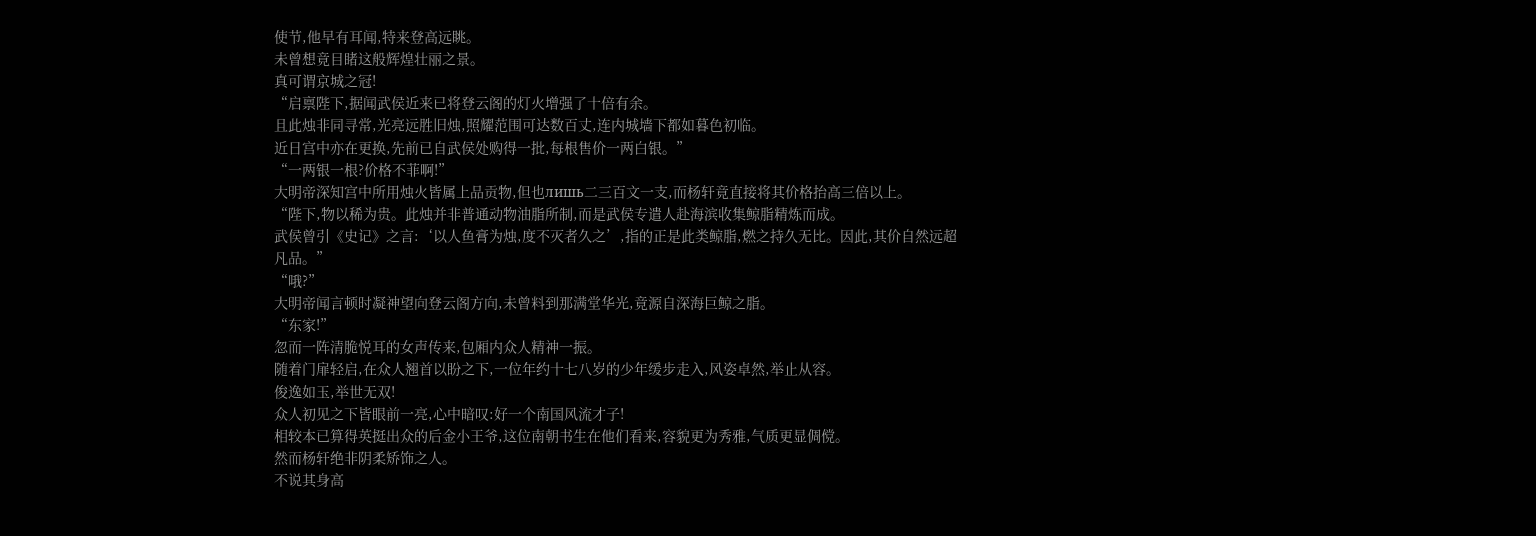使节,他早有耳闻,特来登高远眺。
未曾想竟目睹这般辉煌壮丽之景。
真可谓京城之冠!
“启禀陛下,据闻武侯近来已将登云阁的灯火增强了十倍有余。
且此烛非同寻常,光亮远胜旧烛,照耀范围可达数百丈,连内城墙下都如暮色初临。
近日宫中亦在更换,先前已自武侯处购得一批,每根售价一两白银。”
“一两银一根?价格不菲啊!”
大明帝深知宫中所用烛火皆属上品贡物,但也лишь二三百文一支,而杨轩竟直接将其价格抬高三倍以上。
“陛下,物以稀为贵。此烛并非普通动物油脂所制,而是武侯专遣人赴海滨收集鲸脂精炼而成。
武侯曾引《史记》之言:‘以人鱼膏为烛,度不灭者久之’,指的正是此类鲸脂,燃之持久无比。因此,其价自然远超凡品。”
“哦?”
大明帝闻言顿时凝神望向登云阁方向,未曾料到那满堂华光,竟源自深海巨鲸之脂。
“东家!”
忽而一阵清脆悦耳的女声传来,包厢内众人精神一振。
随着门扉轻启,在众人翘首以盼之下,一位年约十七八岁的少年缓步走入,风姿卓然,举止从容。
俊逸如玉,举世无双!
众人初见之下皆眼前一亮,心中暗叹:好一个南国风流才子!
相较本已算得英挺出众的后金小王爷,这位南朝书生在他们看来,容貌更为秀雅,气质更显倜傥。
然而杨轩绝非阴柔矫饰之人。
不说其身高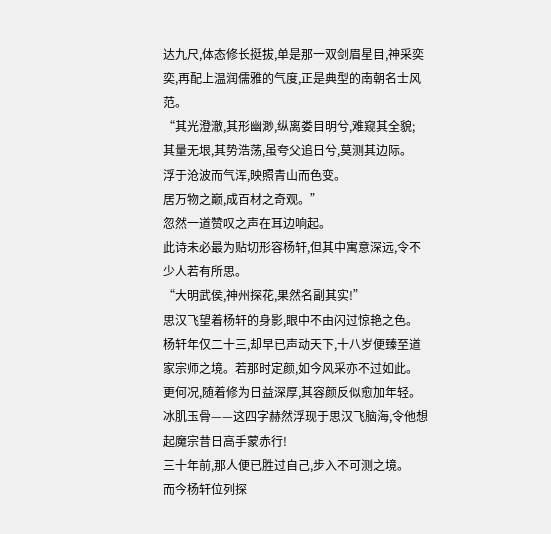达九尺,体态修长挺拔,单是那一双剑眉星目,神采奕奕,再配上温润儒雅的气度,正是典型的南朝名士风范。
“其光澄澈,其形幽渺,纵离娄目明兮,难窥其全貌;
其量无垠,其势浩荡,虽夸父追日兮,莫测其边际。
浮于沧波而气浑,映照青山而色变。
居万物之巅,成百材之奇观。”
忽然一道赞叹之声在耳边响起。
此诗未必最为贴切形容杨轩,但其中寓意深远,令不少人若有所思。
“大明武侯,神州探花,果然名副其实!”
思汉飞望着杨轩的身影,眼中不由闪过惊艳之色。
杨轩年仅二十三,却早已声动天下,十八岁便臻至道家宗师之境。若那时定颜,如今风采亦不过如此。
更何况,随着修为日益深厚,其容颜反似愈加年轻。
冰肌玉骨——这四字赫然浮现于思汉飞脑海,令他想起魔宗昔日高手蒙赤行!
三十年前,那人便已胜过自己,步入不可测之境。
而今杨轩位列探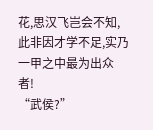花,思汉飞岂会不知,此非因才学不足,实乃一甲之中最为出众者!
“武侯?”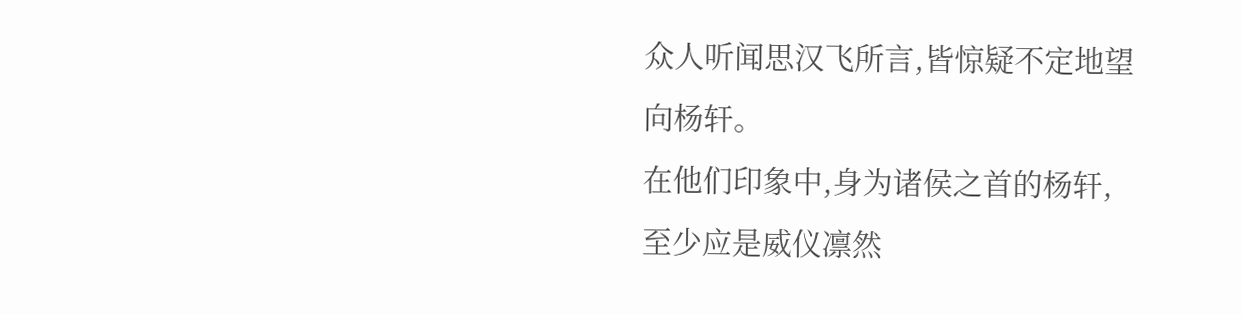众人听闻思汉飞所言,皆惊疑不定地望向杨轩。
在他们印象中,身为诸侯之首的杨轩,至少应是威仪凛然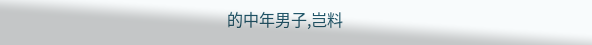的中年男子,岂料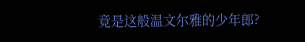竟是这般温文尔雅的少年郎?